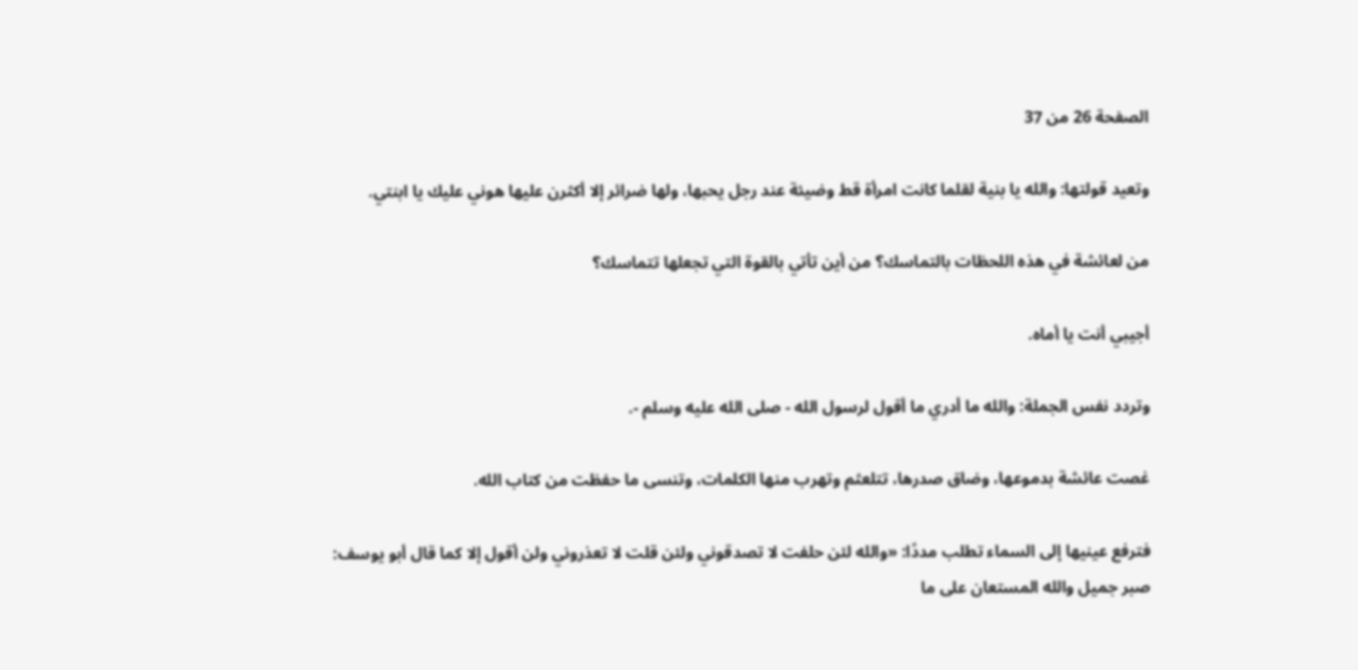الصفحة 26 من 37

وتعيد قولتها: والله يا بنية لقلما كانت امرأة قط وضيئة عند رجل يحبها، ولها ضرائر إلا أكثرن عليها هوني عليك يا ابنتي.

من لعائشة في هذه اللحظات بالتماسك؟ من أين تأتي بالقوة التي تجعلها تتماسك؟

أجيبي أنت يا أماه.

وتردد نفس الجملة: والله ما أدري ما أقول لرسول الله - صلى الله عليه وسلم -.

غصت عائشة بدموعها، وضاق صدرها، تتلعثم وتهرب منها الكلمات، وتنسى ما حفظت من كتاب الله.

فترفع عينيها إلى السماء تطلب مددًا: «والله لئن حلفت لا تصدقوني ولئن قلت لا تعذروني ولن أقول إلا كما قال أبو يوسف: صبر جميل والله المستعان على ما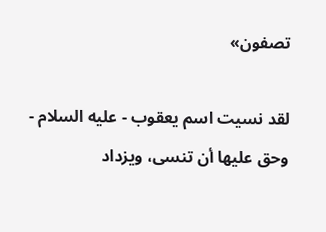تصفون»

لقد نسيت اسم يعقوب - عليه السلام - وحق عليها أن تنسى، ويزداد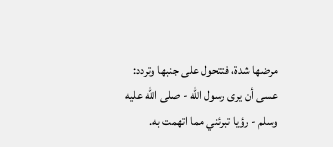مرضها شدة، فتتحول على جنبها وتردد: عسى أن يرى رسول الله - صلى الله عليه وسلم - رؤيا تبرئني مما اتهمت به.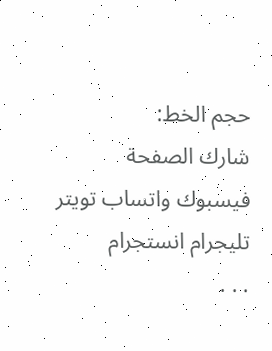حجم الخط:
شارك الصفحة
فيسبوك واتساب تويتر تليجرام انستجرام
. . .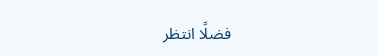فضلًا انتظر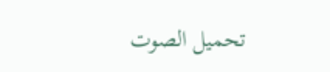تحميل الصوت